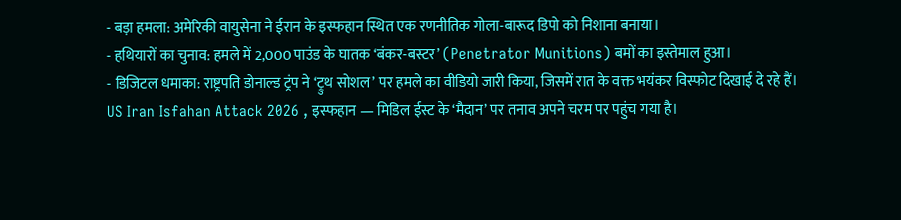- बड़ा हमला: अमेरिकी वायुसेना ने ईरान के इस्फहान स्थित एक रणनीतिक गोला-बारूद डिपो को निशाना बनाया।
- हथियारों का चुनाव: हमले में 2,000 पाउंड के घातक ‘बंकर-बस्टर’ (Penetrator Munitions) बमों का इस्तेमाल हुआ।
- डिजिटल धमाका: राष्ट्रपति डोनाल्ड ट्रंप ने ‘ट्रुथ सोशल’ पर हमले का वीडियो जारी किया, जिसमें रात के वक्त भयंकर विस्फोट दिखाई दे रहे हैं।
US Iran Isfahan Attack 2026 , इस्फहान — मिडिल ईस्ट के ‘मैदान’ पर तनाव अपने चरम पर पहुंच गया है।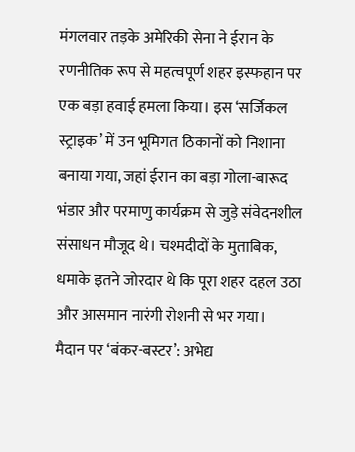मंगलवार तड़के अमेरिकी सेना ने ईरान के रणनीतिक रूप से महत्वपूर्ण शहर इस्फहान पर एक बड़ा हवाई हमला किया। इस ‘सर्जिकल स्ट्राइक’ में उन भूमिगत ठिकानों को निशाना बनाया गया, जहां ईरान का बड़ा गोला-बारूद भंडार और परमाणु कार्यक्रम से जुड़े संवेदनशील संसाधन मौजूद थे। चश्मदीदों के मुताबिक, धमाके इतने जोरदार थे कि पूरा शहर दहल उठा और आसमान नारंगी रोशनी से भर गया।
मैदान पर ‘बंकर-बस्टर’: अभेद्य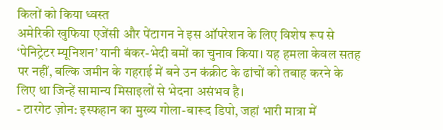किलों को किया ध्वस्त
अमेरिकी खुफिया एजेंसी और पेंटागन ने इस ऑपरेशन के लिए विशेष रूप से ‘पेनिट्रेटर म्यूनिशन’ यानी बंकर-भेदी बमों का चुनाव किया। यह हमला केवल सतह पर नहीं, बल्कि जमीन के गहराई में बने उन कंक्रीट के ढांचों को तबाह करने के लिए था जिन्हें सामान्य मिसाइलों से भेदना असंभव है।
- टारगेट ज़ोन: इस्फहान का मुख्य गोला-बारूद डिपो, जहां भारी मात्रा में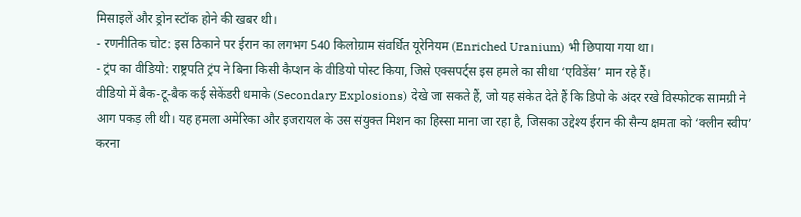मिसाइलें और ड्रोन स्टॉक होने की खबर थी।
- रणनीतिक चोट: इस ठिकाने पर ईरान का लगभग 540 किलोग्राम संवर्धित यूरेनियम (Enriched Uranium) भी छिपाया गया था।
- ट्रंप का वीडियो: राष्ट्रपति ट्रंप ने बिना किसी कैप्शन के वीडियो पोस्ट किया, जिसे एक्सपर्ट्स इस हमले का सीधा ‘एविडेंस’ मान रहे हैं।
वीडियो में बैक-टू-बैक कई सेकेंडरी धमाके (Secondary Explosions) देखे जा सकते हैं, जो यह संकेत देते हैं कि डिपो के अंदर रखे विस्फोटक सामग्री ने आग पकड़ ली थी। यह हमला अमेरिका और इजरायल के उस संयुक्त मिशन का हिस्सा माना जा रहा है, जिसका उद्देश्य ईरान की सैन्य क्षमता को ‘क्लीन स्वीप’ करना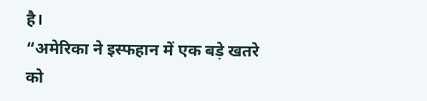है।
“अमेरिका ने इस्फहान में एक बड़े खतरे को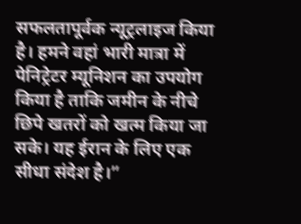सफलतापूर्वक न्यूट्रलाइज किया है। हमने वहां भारी मात्रा में पेनिट्रेटर म्यूनिशन का उपयोग किया है ताकि जमीन के नीचे छिपे खतरों को खत्म किया जा सके। यह ईरान के लिए एक सीधा संदेश है।”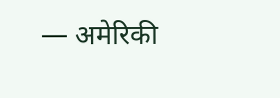— अमेरिकी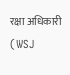रक्षा अधिकारी (WSJ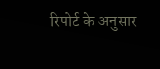रिपोर्ट के अनुसार